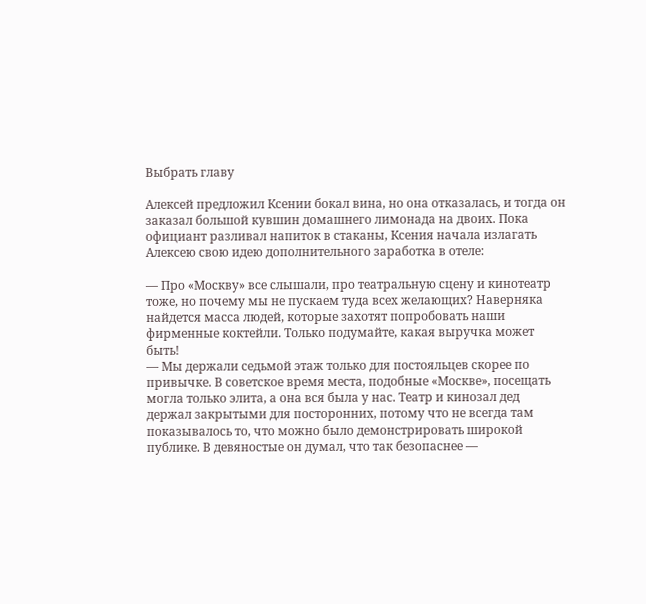Выбрать главу

Алексей предложил Ксении бокал вина, но она отказалась, и тогда он заказал большой кувшин домашнего лимонада на двоих. Пока официант разливал напиток в стаканы, Ксения начала излагать Алексею свою идею дополнительного заработка в отеле:

— Про «Москву» все слышали, про театральную сцену и кинотеатр тоже, но почему мы не пускаем туда всех желающих? Наверняка найдется масса людей, которые захотят попробовать наши фирменные коктейли. Только подумайте, какая выручка может быть!
— Мы держали седьмой этаж только для постояльцев скорее по привычке. В советское время места, подобные «Москве», посещать могла только элита, а она вся была у нас. Театр и кинозал дед держал закрытыми для посторонних, потому что не всегда там показывалось то, что можно было демонстрировать широкой публике. В девяностые он думал, что так безопаснее —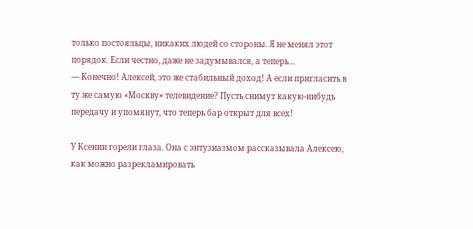только постояльцы, никаких людей со стороны. Я не менял этот порядок. Если честно, даже не задумывался, а теперь…
— Конечно! Алексей, это же стабильный доход! А если пригласить в ту же самую «Москву» телевидение? Пусть снимут какую-нибудь передачу и упомянут, что теперь бар открыт для всех!

У Ксении горели глаза. Она с энтузиазмом рассказывала Алексею, как можно разрекламировать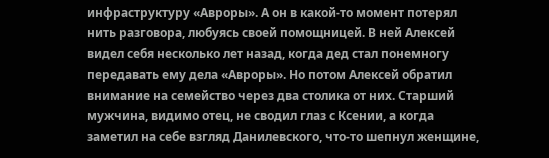инфраструктуру «Авроры». А он в какой-то момент потерял нить разговора, любуясь своей помощницей. В ней Алексей видел себя несколько лет назад, когда дед стал понемногу передавать ему дела «Авроры». Но потом Алексей обратил внимание на семейство через два столика от них. Старший мужчина, видимо отец, не сводил глаз с Ксении, а когда заметил на себе взгляд Данилевского, что-то шепнул женщине,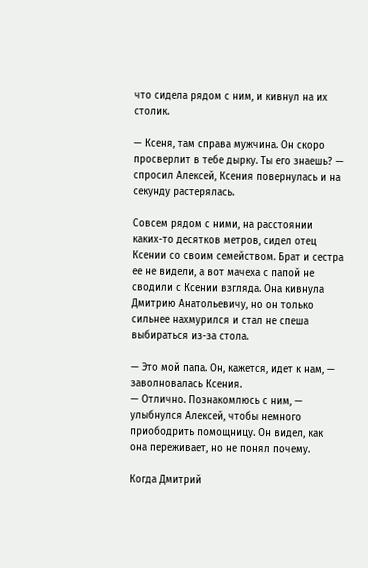что сидела рядом с ним, и кивнул на их столик.

— Ксеня, там справа мужчина. Он скоро просверлит в тебе дырку. Ты его знаешь? — спросил Алексей, Ксения повернулась и на секунду растерялась.

Совсем рядом с ними, на расстоянии каких-то десятков метров, сидел отец Ксении со своим семейством. Брат и сестра ее не видели, а вот мачеха с папой не сводили с Ксении взгляда. Она кивнула Дмитрию Анатольевичу, но он только сильнее нахмурился и стал не спеша выбираться из-за стола.

— Это мой папа. Он, кажется, идет к нам, — заволновалась Ксения.
— Отлично. Познакомлюсь с ним, — улыбнулся Алексей, чтобы немного приободрить помощницу. Он видел, как она переживает, но не понял почему.

Когда Дмитрий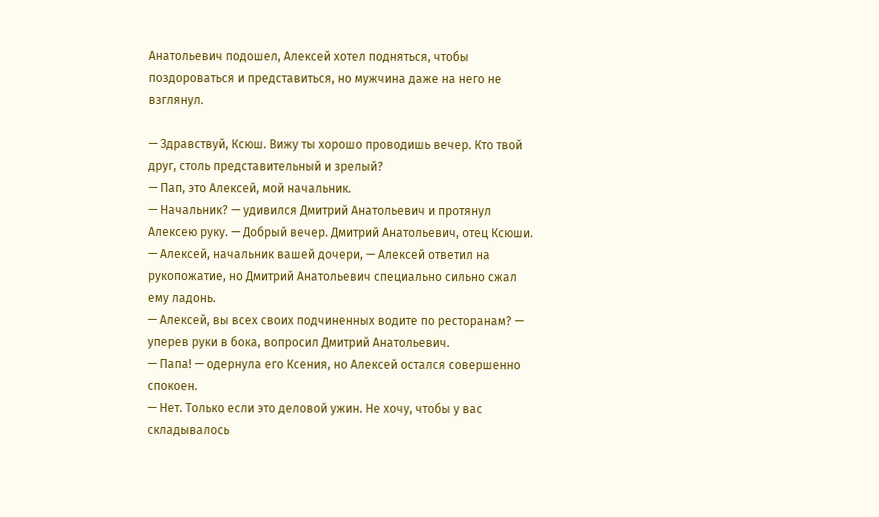Анатольевич подошел, Алексей хотел подняться, чтобы поздороваться и представиться, но мужчина даже на него не взглянул.

— Здравствуй, Ксюш. Вижу ты хорошо проводишь вечер. Кто твой друг, столь представительный и зрелый?
— Пап, это Алексей, мой начальник.
— Начальник? — удивился Дмитрий Анатольевич и протянул Алексею руку. — Добрый вечер. Дмитрий Анатольевич, отец Ксюши.
— Алексей, начальник вашей дочери, — Алексей ответил на рукопожатие, но Дмитрий Анатольевич специально сильно сжал ему ладонь.
— Алексей, вы всех своих подчиненных водите по ресторанам? — уперев руки в бока, вопросил Дмитрий Анатольевич.
— Папа! — одернула его Ксения, но Алексей остался совершенно спокоен.
— Нет. Только если это деловой ужин. Не хочу, чтобы у вас складывалось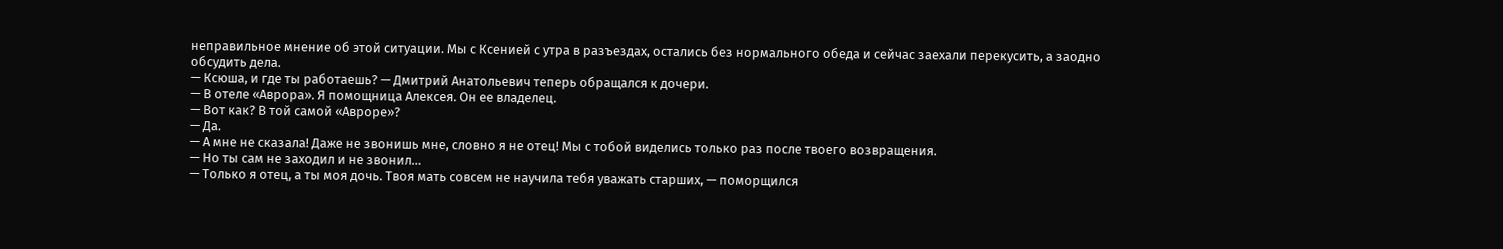неправильное мнение об этой ситуации. Мы с Ксенией с утра в разъездах, остались без нормального обеда и сейчас заехали перекусить, а заодно обсудить дела.
— Ксюша, и где ты работаешь? — Дмитрий Анатольевич теперь обращался к дочери.
— В отеле «Аврора». Я помощница Алексея. Он ее владелец.
— Вот как? В той самой «Авроре»?
— Да.
— А мне не сказала! Даже не звонишь мне, словно я не отец! Мы с тобой виделись только раз после твоего возвращения.
— Но ты сам не заходил и не звонил…
— Только я отец, а ты моя дочь. Твоя мать совсем не научила тебя уважать старших, — поморщился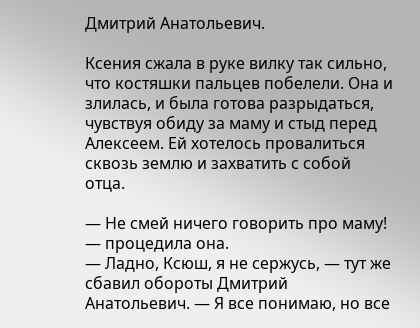Дмитрий Анатольевич.

Ксения сжала в руке вилку так сильно, что костяшки пальцев побелели. Она и злилась, и была готова разрыдаться, чувствуя обиду за маму и стыд перед Алексеем. Ей хотелось провалиться сквозь землю и захватить с собой отца.

— Не смей ничего говорить про маму! — процедила она.
— Ладно, Ксюш, я не сержусь, — тут же сбавил обороты Дмитрий Анатольевич. — Я все понимаю, но все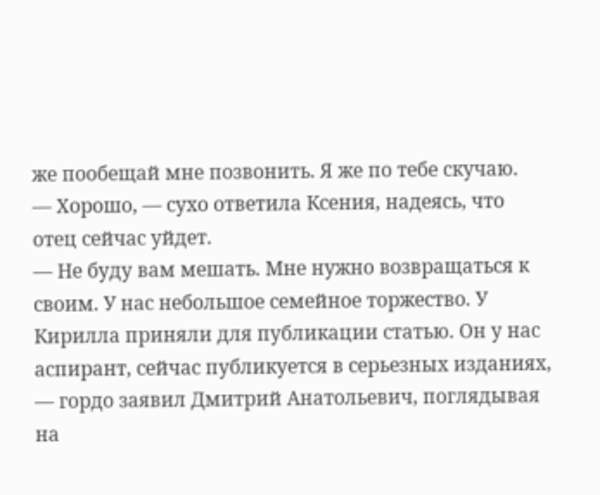же пообещай мне позвонить. Я же по тебе скучаю.
— Хорошо, — сухо ответила Ксения, надеясь, что отец сейчас уйдет.
— Не буду вам мешать. Мне нужно возвращаться к своим. У нас небольшое семейное торжество. У Кирилла приняли для публикации статью. Он у нас аспирант, сейчас публикуется в серьезных изданиях, — гордо заявил Дмитрий Анатольевич, поглядывая на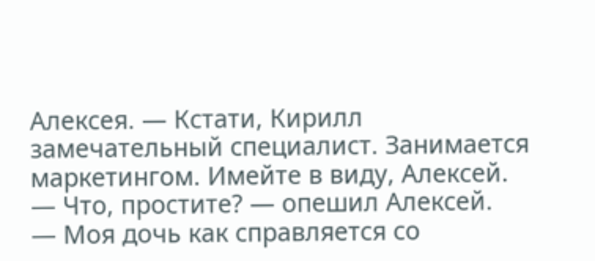Алексея. — Кстати, Кирилл замечательный специалист. Занимается маркетингом. Имейте в виду, Алексей.
— Что, простите? — опешил Алексей.
— Моя дочь как справляется со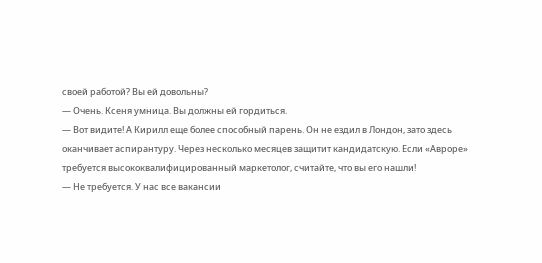своей работой? Вы ей довольны?
— Очень. Ксеня умница. Вы должны ей гордиться.
— Вот видите! А Кирилл еще более способный парень. Он не ездил в Лондон, зато здесь оканчивает аспирантуру. Через несколько месяцев защитит кандидатскую. Если «Авроре» требуется высококвалифицированный маркетолог, считайте, что вы его нашли!
— Не требуется. У нас все вакансии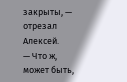закрыты, — отрезал Алексей.
— Что ж, может быть,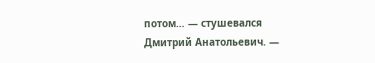потом… — стушевался Дмитрий Анатольевич. —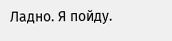Ладно. Я пойду.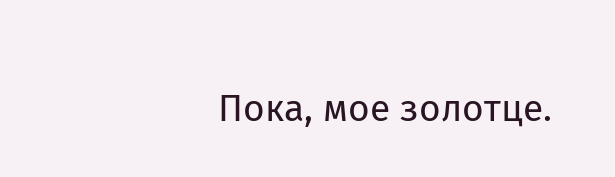Пока, мое золотце.